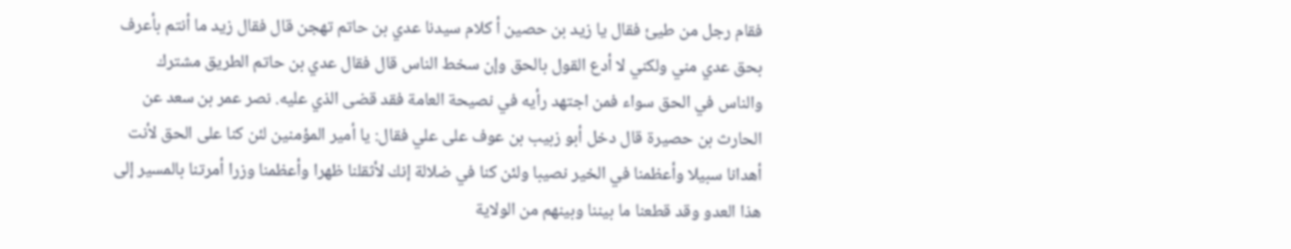فقام رجل من طيئ فقال يا زيد بن حصين أ كلام سيدنا عدي بن حاتم تهجن قال فقال زيد ما أنتم بأعرف بحق عدي مني ولكني لا أدع القول بالحق وإن سخط الناس قال فقال عدي بن حاتم الطريق مشترك والناس في الحق سواء فمن اجتهد رأيه في نصيحة العامة فقد قضى الذي عليه. نصر عمر بن سعد عن الحارث بن حصيرة قال دخل أبو زبيب بن عوف على علي فقال: يا أمير المؤمنين لئن كنا على الحق لأنت أهدانا سبيلا وأعظمنا في الخير نصيبا ولئن كنا في ضلالة إنك لأثقلنا ظهرا وأعظمنا وزرا أمرتنا بالمسير إلى هذا العدو وقد قطعنا ما بيننا وبينهم من الولاية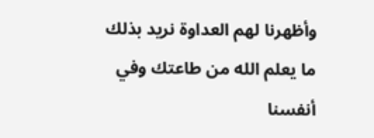وأظهرنا لهم العداوة نريد بذلك ما يعلم الله من طاعتك وفي أنفسنا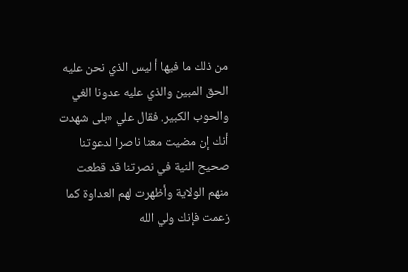من ذلك ما فيها أ ليس الذي نحن عليه الحق المبين والذي عليه عدونا الغي والحوب الكبير. فقال علي «بلى شهدت أنك إن مضيت معنا ناصرا لدعوتنا صحيح النية في نصرتنا قد قطعت منهم الولاية وأظهرت لهم العداوة كما زعمت فإنك ولي الله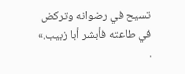تسيح في رضوانه وتركض في طاعته فأبشر أبا زبيب.» .